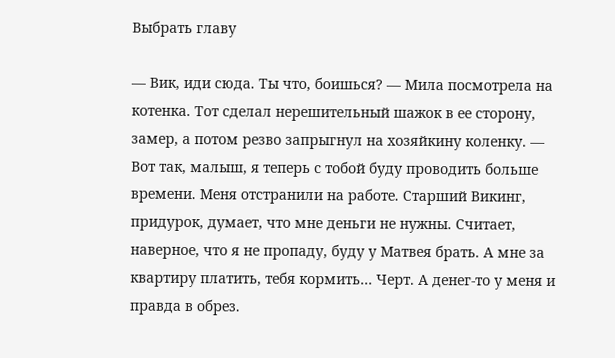Выбрать главу

— Вик, иди сюда. Ты что, боишься? — Мила посмотрела на котенка. Тот сделал нерешительный шажок в ее сторону, замер, а потом резво запрыгнул на хозяйкину коленку. — Вот так, малыш, я теперь с тобой буду проводить больше времени. Меня отстранили на работе. Старший Викинг, придурок, думает, что мне деньги не нужны. Считает, наверное, что я не пропаду, буду у Матвея брать. А мне за квартиру платить, тебя кормить… Черт. А денег-то у меня и правда в обрез.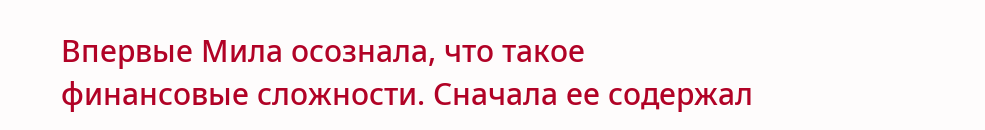Впервые Мила осознала, что такое финансовые сложности. Сначала ее содержал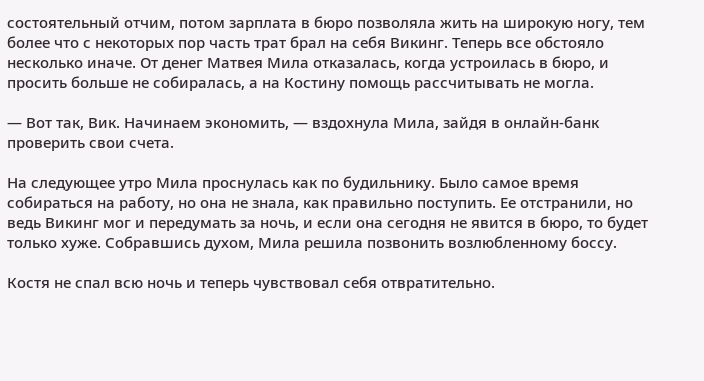состоятельный отчим, потом зарплата в бюро позволяла жить на широкую ногу, тем более что с некоторых пор часть трат брал на себя Викинг. Теперь все обстояло несколько иначе. От денег Матвея Мила отказалась, когда устроилась в бюро, и просить больше не собиралась, а на Костину помощь рассчитывать не могла.

— Вот так, Вик. Начинаем экономить, — вздохнула Мила, зайдя в онлайн-банк проверить свои счета.

На следующее утро Мила проснулась как по будильнику. Было самое время собираться на работу, но она не знала, как правильно поступить. Ее отстранили, но ведь Викинг мог и передумать за ночь, и если она сегодня не явится в бюро, то будет только хуже. Собравшись духом, Мила решила позвонить возлюбленному боссу.

Костя не спал всю ночь и теперь чувствовал себя отвратительно.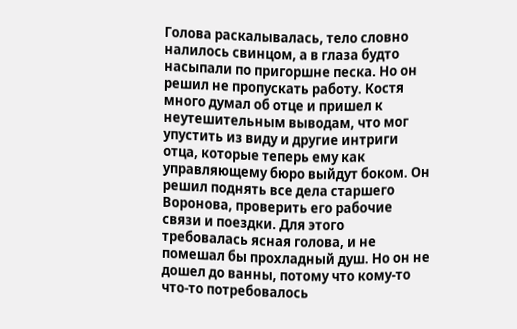Голова раскалывалась, тело словно налилось свинцом, а в глаза будто насыпали по пригоршне песка. Но он решил не пропускать работу. Костя много думал об отце и пришел к неутешительным выводам, что мог упустить из виду и другие интриги отца, которые теперь ему как управляющему бюро выйдут боком. Он решил поднять все дела старшего Воронова, проверить его рабочие связи и поездки. Для этого требовалась ясная голова, и не помешал бы прохладный душ. Но он не дошел до ванны, потому что кому-то что-то потребовалось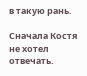в такую рань.

Сначала Костя не хотел отвечать.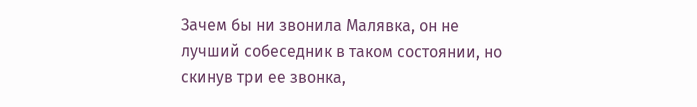Зачем бы ни звонила Малявка, он не лучший собеседник в таком состоянии, но скинув три ее звонка,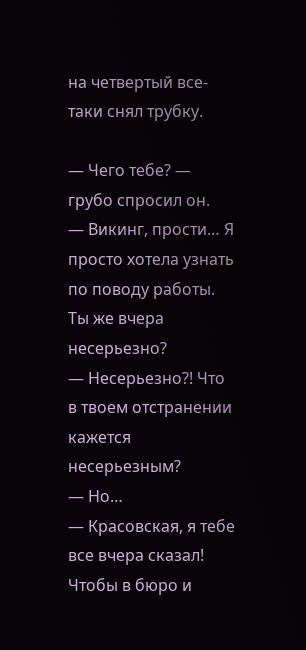на четвертый все-таки снял трубку.

— Чего тебе? — грубо спросил он.
— Викинг, прости… Я просто хотела узнать по поводу работы. Ты же вчера несерьезно?
— Несерьезно?! Что в твоем отстранении кажется несерьезным?
— Но…
— Красовская, я тебе все вчера сказал! Чтобы в бюро и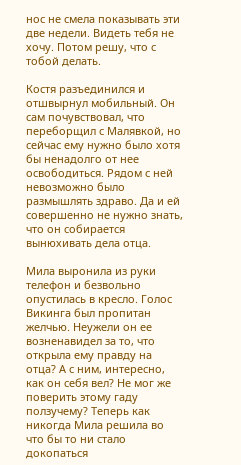нос не смела показывать эти две недели. Видеть тебя не хочу. Потом решу, что с тобой делать.

Костя разъединился и отшвырнул мобильный. Он сам почувствовал, что переборщил с Малявкой, но сейчас ему нужно было хотя бы ненадолго от нее освободиться. Рядом с ней невозможно было размышлять здраво. Да и ей совершенно не нужно знать, что он собирается вынюхивать дела отца.

Мила выронила из руки телефон и безвольно опустилась в кресло. Голос Викинга был пропитан желчью. Неужели он ее возненавидел за то, что открыла ему правду на отца? А с ним, интересно, как он себя вел? Не мог же поверить этому гаду ползучему? Теперь как никогда Мила решила во что бы то ни стало докопаться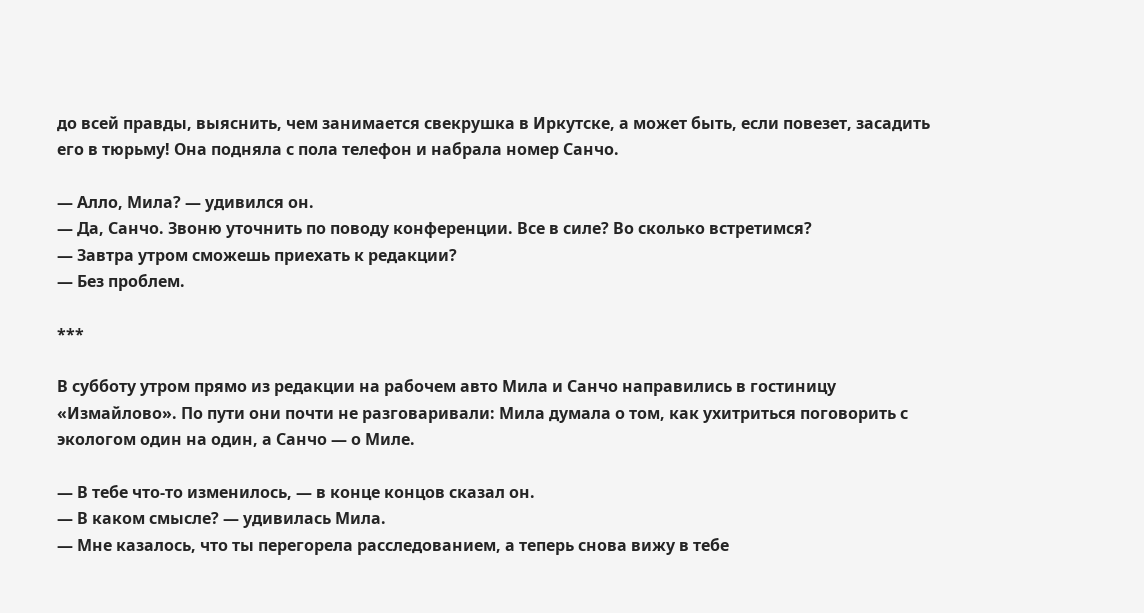до всей правды, выяснить, чем занимается свекрушка в Иркутске, а может быть, если повезет, засадить его в тюрьму! Она подняла с пола телефон и набрала номер Санчо.

— Алло, Мила? — удивился он.
— Да, Санчо. Звоню уточнить по поводу конференции. Все в силе? Во сколько встретимся?
— Завтра утром сможешь приехать к редакции?
— Без проблем.

***

В субботу утром прямо из редакции на рабочем авто Мила и Санчо направились в гостиницу «Измайлово». По пути они почти не разговаривали: Мила думала о том, как ухитриться поговорить с экологом один на один, а Санчо — о Миле.

— В тебе что-то изменилось, — в конце концов сказал он.
— В каком смысле? — удивилась Мила.
— Мне казалось, что ты перегорела расследованием, а теперь снова вижу в тебе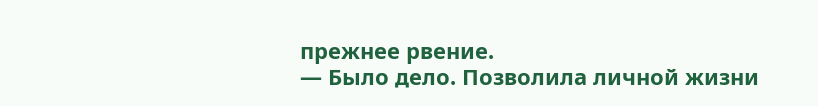прежнее рвение.
— Было дело. Позволила личной жизни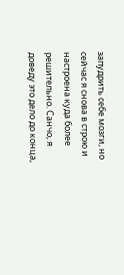запудрить себе мозги, но сейчас я снова в строю и настроена куда более решительно. Санчо, я доведу это дело до конца,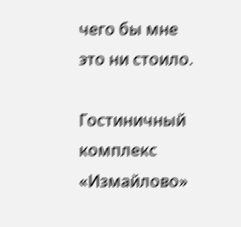чего бы мне это ни стоило.

Гостиничный комплекс «Измайлово»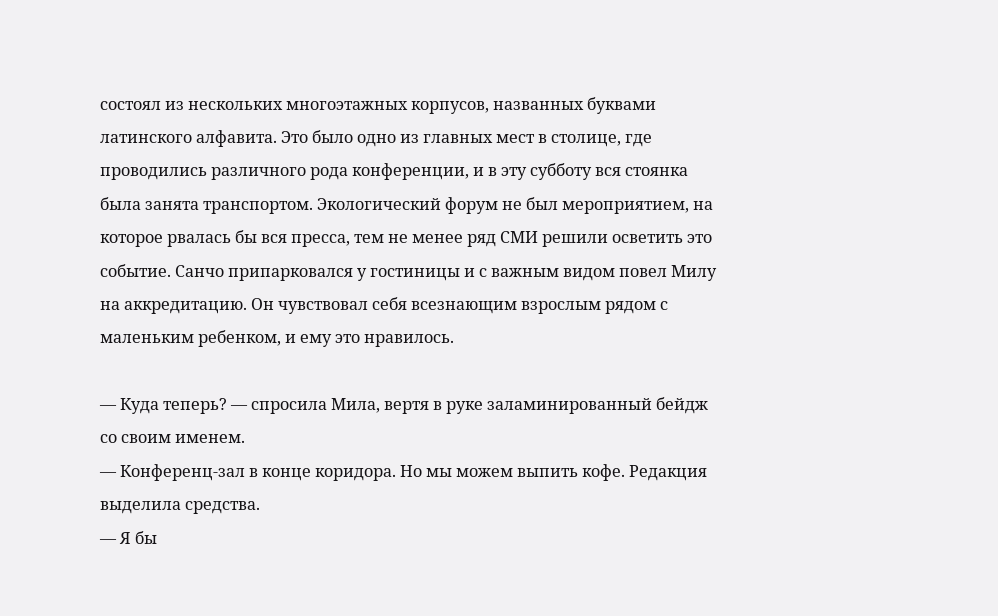состоял из нескольких многоэтажных корпусов, названных буквами латинского алфавита. Это было одно из главных мест в столице, где проводились различного рода конференции, и в эту субботу вся стоянка была занята транспортом. Экологический форум не был мероприятием, на которое рвалась бы вся пресса, тем не менее ряд СМИ решили осветить это событие. Санчо припарковался у гостиницы и с важным видом повел Милу на аккредитацию. Он чувствовал себя всезнающим взрослым рядом с маленьким ребенком, и ему это нравилось.

— Куда теперь? — спросила Мила, вертя в руке заламинированный бейдж со своим именем.
— Конференц-зал в конце коридора. Но мы можем выпить кофе. Редакция выделила средства.
— Я бы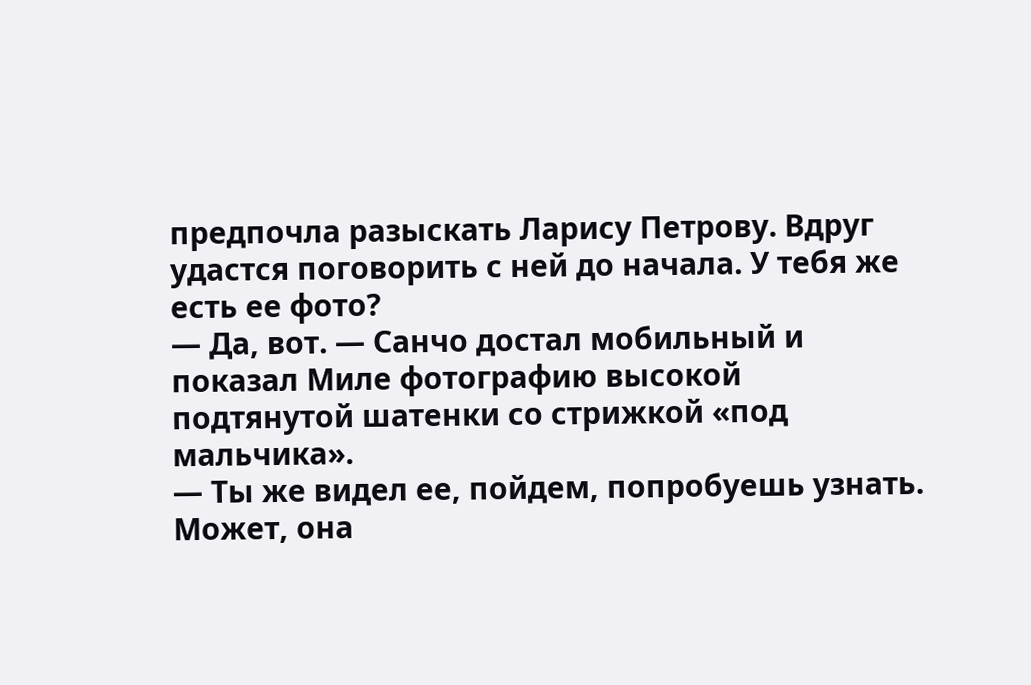предпочла разыскать Ларису Петрову. Вдруг удастся поговорить с ней до начала. У тебя же есть ее фото?
— Да, вот. — Санчо достал мобильный и показал Миле фотографию высокой подтянутой шатенки со стрижкой «под мальчика».
— Ты же видел ее, пойдем, попробуешь узнать. Может, она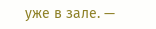уже в зале. —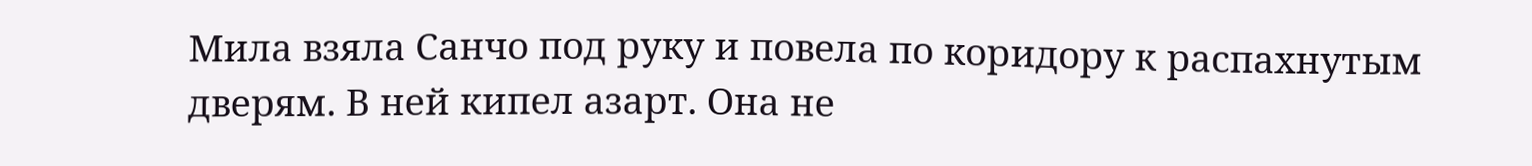Мила взяла Санчо под руку и повела по коридору к распахнутым дверям. В ней кипел азарт. Она не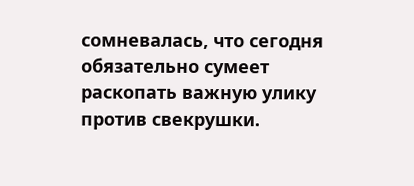сомневалась, что сегодня обязательно сумеет раскопать важную улику против свекрушки.